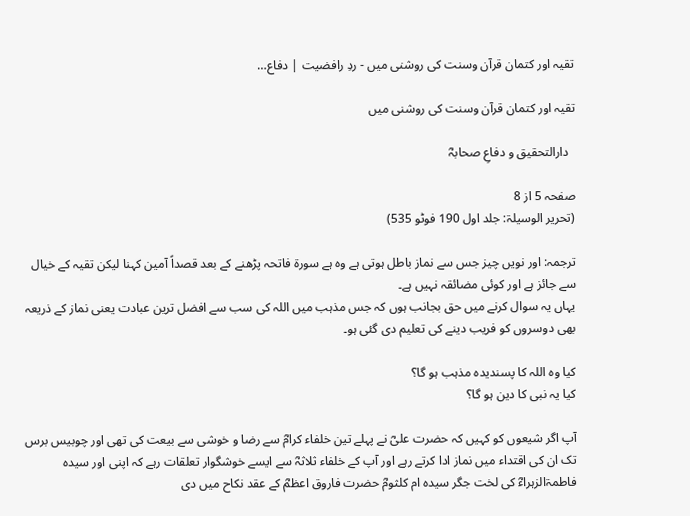تقیہ اور کتمان قرآن وسنت کی روشنی میں - ردِ رافضیت | دفاع…

تقیہ اور کتمان قرآن وسنت کی روشنی میں

  دارالتحقیق و دفاعِ صحابہؓ

صفحہ 5 از 8
(تحریر الوسیلۃ: جلد اول 190 فوٹو 535)

ترجمہ: اور نویں چیز جس سے نماز باطل ہوتی ہے وہ ہے سورة فاتحہ پڑھنے کے بعد قصداً آمین کہنا لیکن تقیہ کے خیال سے جائز ہے اور کوئی مضائقہ نہیں ہے۔
یہاں یہ سوال کرنے میں حق بجانب ہوں کہ جس مذہب میں اللہ کی سب سے افضل ترین عبادت یعنی نماز کے ذریعہ بھی دوسروں کو فریب دینے کی تعلیم دی گئی ہو۔

کیا وہ اللہ کا پسندیدہ مذہب ہو گا؟
کیا یہ نبی کا دین ہو گا؟

آپ اگر شیعوں کو کہیں کہ حضرت علیؓ نے پہلے تین خلفاء کرامؓ سے رضا و خوشی سے بیعت کی تھی اور چوبیس برس تک ان کی اقتداء میں نماز ادا کرتے رہے اور آپ کے خلفاء ثلاثہؓ سے ایسے خوشگوار تعلقات رہے کہ اپنی اور سیدہ فاطمۃالزہراءؓ کی لخت جگر سیدہ ام کلثومؓ حضرت فاروق اعظمؓ کے عقد نکاح میں دی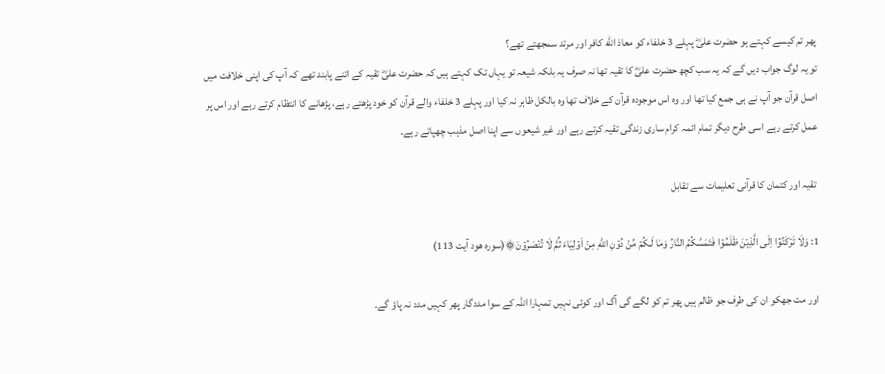پھر تم کیسے کہتے ہو حضرت علیؓ پہلے 3 خلفاء کو معاذ الله کافر اور مرتد سمجھتے تھے؟
تو یہ لوگ جواب دیں گے کہ یہ سب کچھ حضرت علیؓ کا تقیہ تھا نہ صرف یہ بلکہ شیعہ تو یہاں تک کہتے ہیں کہ حضرت علیؓ تقیہ کے اتنے پابند تھے کہ آپ کی اپنی خلافت میں اصل قرآن جو آپ نے ہی جمع کیا تھا اور وہ اس موجودہ قرآن کے خلاف تھا وہ بالکل ظاہر نہ کیا اور پہلے 3 خلفاء والے قرآن کو خود پڑھتے رہے، پڑھانے کا انتظام کرتے رہے اور اس پر عمل کرتے رہے اسی طرح دیگر تمام ائمہ کرام ساری زندگی تقیہ کرتے رہے اور غیر شیعوں سے اپنا اصل مذہب چھپاتے رہے۔

 تقیہ اور کتمان کا قرآنی تعلیمات سے تقابل

1: وَلَا تَرۡكَنُوۡۤا اِلَى الَّذِيۡنَ ظَلَمُوۡا فَتَمَسَّكُمُ النَّارُ وَمَا لَـكُمۡ مِّنۡ دُوۡنِ اللّٰهِ مِنۡ اَوۡلِيَاءَ ثُمَّ لَا تُنۡصَرُوۡنَ۞(سورہ ھود آیت 113)

اور مت جھکو ان کی طرف جو ظالم ہیں پھر تم کو لگے گی آگ اور کوئی نہیں تمہارا اللہ کے سوا مددگار پھر کہیں مدد نہ پاؤ گے۔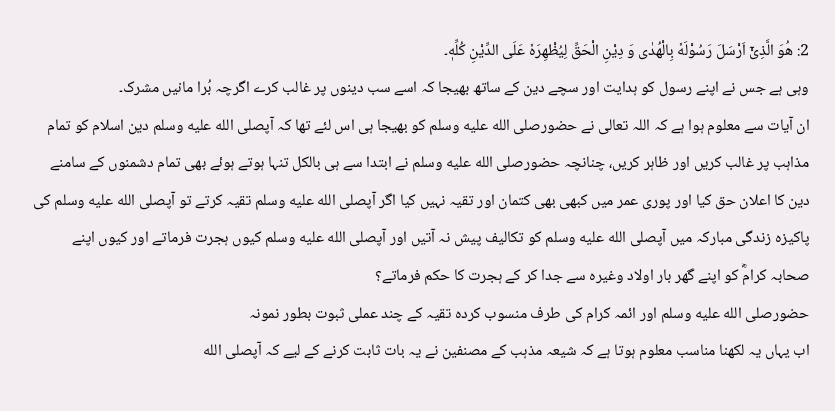2: هُوَ الَّذِیْۤ اَرْسَلَ رَسُوْلَهٗ بِالْهُدٰى وَ دِیْنِ الْحَقِّ لِیُظْهِرَهٗ عَلَى الدِّیْنِ كُلِّهٖ۔
وہی ہے جس نے اپنے رسول کو ہدایت اور سچے دین کے ساتھ بھیجا کہ اسے سب دینوں پر غالب کرے اگرچہ بُرا مانیں مشرک۔
ان آیات سے معلوم ہوا ہے کہ اللہ تعالی نے حضورصلى الله عليه وسلم کو بھیجا ہی اس لئے تھا کہ آپصلى الله عليه وسلم دین اسلام کو تمام مذاہب پر غالب کریں اور ظاہر کریں، چنانچہ حضورصلى الله عليه وسلم نے ابتدا سے ہی بالکل تنہا ہوتے ہوئے بھی تمام دشمنوں کے سامنے دین کا اعلان حق کیا اور پوری عمر میں کبھی بھی کتمان اور تقیہ نہیں کیا اگر آپصلى الله عليه وسلم تقیہ کرتے تو آپصلى الله عليه وسلم کی پاکیزہ زندگی مبارکہ میں آپصلى الله عليه وسلم کو تکالیف پیش نہ آتیں اور آپصلى الله عليه وسلم کیوں ہجرت فرماتے اور کیوں اپنے صحابہ کرامؓ کو اپنے گھر بار اولاد وغیرہ سے جدا کر کے ہجرت کا حکم فرماتے؟
حضورصلى الله عليه وسلم اور ائمہ کرام کی طرف منسوب کردہ تقیہ کے چند عملی ثبوت بطور نمونہ
اب یہاں یہ لکھنا مناسب معلوم ہوتا ہے کہ شیعہ مذہب کے مصنفین نے یہ بات ثابت کرنے کے لیے کہ آپصلى الله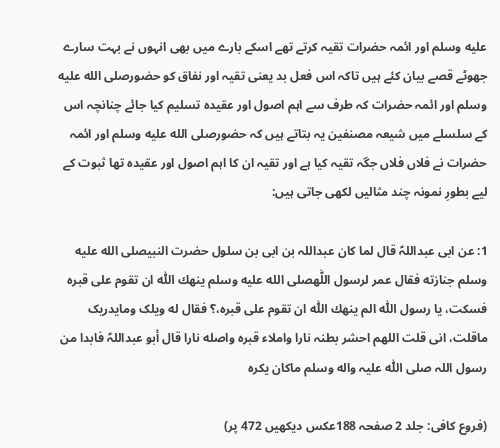عليه وسلم اور ائمہ حضرات تقیہ کرتے تھے اسکے بارے میں بھی انہوں نے بہت سارے جھوٹے قصے بیان کئے ہیں تاکہ اس فعل بد یعنی تقیہ اور نفاق کو حضورصلى الله عليه وسلم اور ائمہ حضرات کہ طرف سے اہم اصول اور عقیدہ تسلیم کیا جائے چنانچہ اس کے سلسلے میں شیعہ مصنفین یہ بتاتے ہیں کہ حضورصلى الله عليه وسلم اور ائمہ حضرات نے فلاں فلاں جگہ تقیہ کیا ہے اور تقیہ ان کا اہم اصول اور عقیدہ تھا ثبوت کے لیے بطورِ نمونہ چند مثالیں لکھی جاتی ہیں:

1: عن ابی عبداللہؑ قال لما کان عبداللہ بن ابی بن سلول حضرت النبیصلى الله عليه وسلم جنازته فقال عمر لرسول اللّٰهصلى الله عليه وسلم ینھك اللّٰہ ان تقوم علی قبره فسکت، یا رسول اللّٰہ الم ینھك اللّٰہ ان تقوم علی قبره،؟ فقال له ویلک ومایدریک ماقلت، انی قلت اللھم احشر بطنہ نارا واملاء قبره واصله نارا قال أبو عبداللہؑ فابدا من رسول اللہ صلی اللّٰہ علیہ واله وسلم ماکان یکره

(فروع کافی: جلد 2 صفحہ 188عکس دیکھیں 472 پر)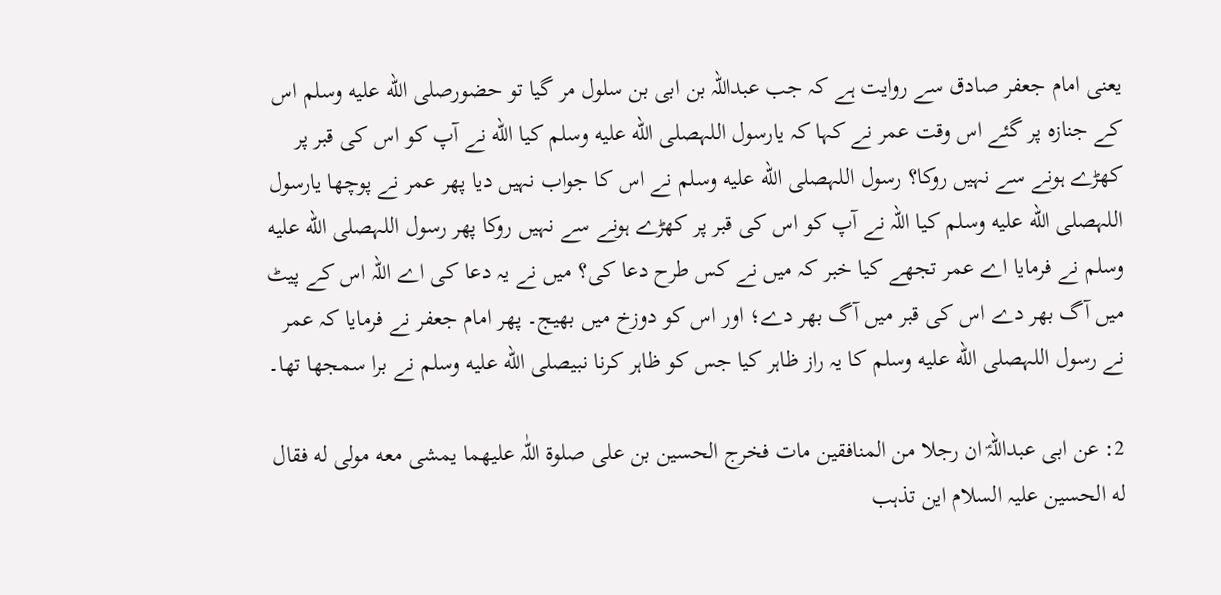یعنی امام جعفر صادق سے روایت ہے کہ جب عبداللہ بن ابی بن سلول مر گیا تو حضورصلى الله عليه وسلم اس کے جنازہ پر گئے اس وقت عمر نے کہا کہ یارسول اللہصلى الله عليه وسلم کیا الله نے آپ کو اس کی قبر پر کھڑے ہونے سے نہیں روکا؟ رسول اللہصلى الله عليه وسلم نے اس کا جواب نہیں دیا پھر عمر نے پوچھا یارسول اللہصلى الله عليه وسلم کیا اللہ نے آپ کو اس کی قبر پر کھڑے ہونے سے نہیں روکا پھر رسول اللہصلى الله عليه وسلم نے فرمایا اے عمر تجھے کیا خبر کہ میں نے کس طرح دعا کی؟ میں نے یہ دعا کی اے اللہ اس کے پیٹ میں آگ بھر دے اس کی قبر میں آگ بھر دے؛ اور اس کو دوزخ میں بھیج۔ پھر امام جعفر نے فرمایا کہ عمر نے رسول اللہصلى الله عليه وسلم کا یہ راز ظاہر کیا جس کو ظاہر کرنا نبیصلى الله عليه وسلم نے برا سمجھا تھا۔

2: عن ابی عبداللہؑ ان رجلا من المنافقين مات فخرج الحسین بن علی صلوة اللّٰہ علیھما یمشی معه مولی له فقال له الحسین علیہ السلام این تذہب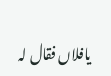یافلاں فقال لہ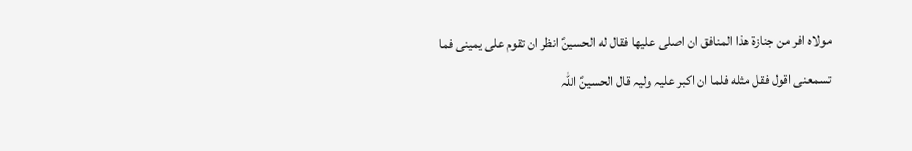مولاہ افر من جنازة ھذا المنافق ان اصلی علیھا فقال له الحسینؑ انظر ان تقوم علی یمینی فما تسمعنی اقول فقل مثله فلما ان اکبر علیہ ولیہ قال الحسینؑ اللّٰہ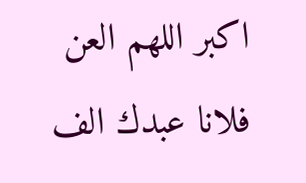اکبر اللھم العن فلانا عبدك الف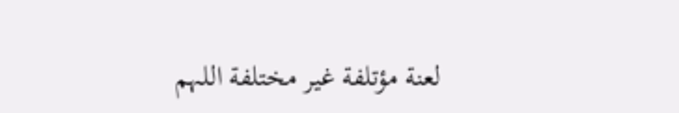لعنة مؤتلفة غیر مختلفة اللہم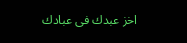اخز عبدك فی عبادك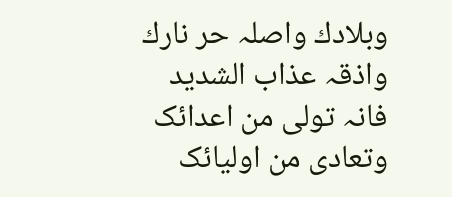وبلادك واصلہ حر نارك واذقہ عذاب الشدید فانہ تولی من اعدائک وتعادی من اولیائک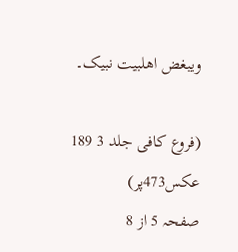ویبغض اھلبیت نبیک۔

(فروع کافی جلد 3 189 عکس473پر)
صفحہ 5 از 8